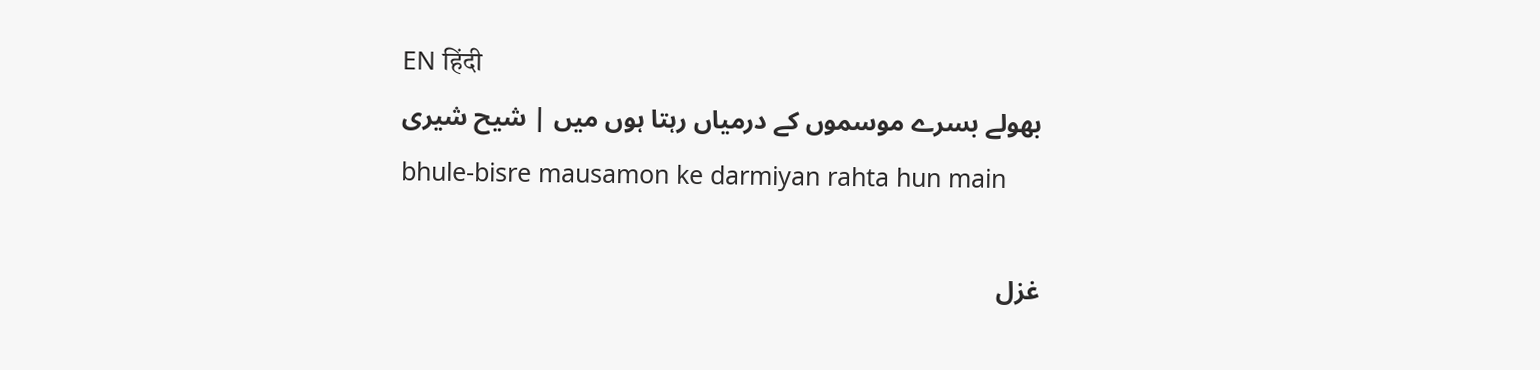EN हिंदी
بھولے بسرے موسموں کے درمیاں رہتا ہوں میں | شیح شیری
bhule-bisre mausamon ke darmiyan rahta hun main

غزل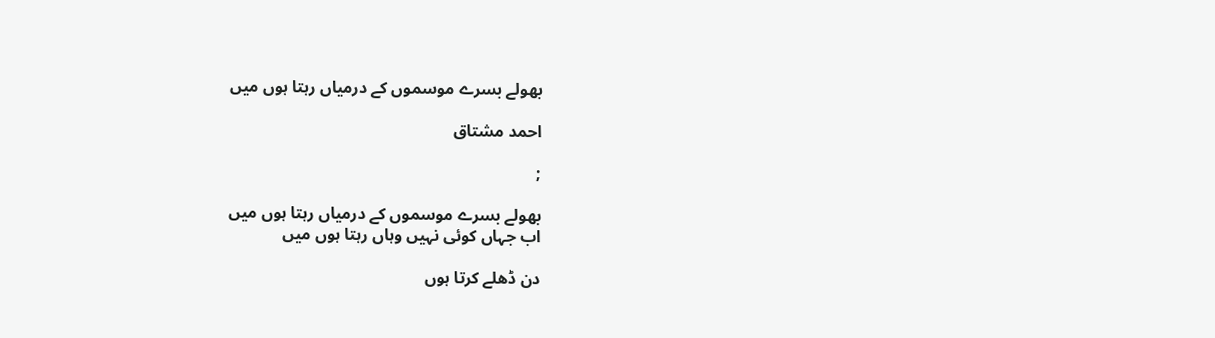بھولے بسرے موسموں کے درمیاں رہتا ہوں میں

احمد مشتاق

;

بھولے بسرے موسموں کے درمیاں رہتا ہوں میں
اب جہاں کوئی نہیں وہاں رہتا ہوں میں

دن ڈھلے کرتا ہوں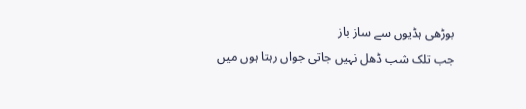بوڑھی ہڈیوں سے ساز باز
جب تلک شب ڈھل نہیں جاتی جواں رہتا ہوں میں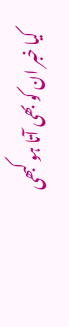کیا خبر ان کو بھی آتا ہو کبھی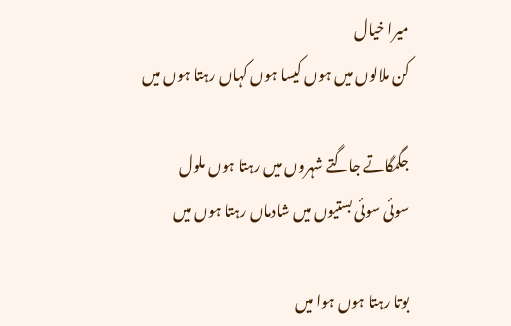میرا خیال
کن ملالوں میں ہوں کیسا ہوں کہاں رہتا ہوں میں

جگمگاتے جاگتے شہروں میں رہتا ہوں ملول
سوئی سوئی بستیوں میں شادماں رہتا ہوں میں

بوتا رہتا ہوں ہوا میں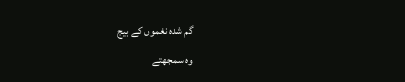گم شدہ نغموں کے بیج
وہ سمجھتے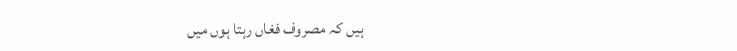ہیں کہ مصروف فغاں رہتا ہوں میں